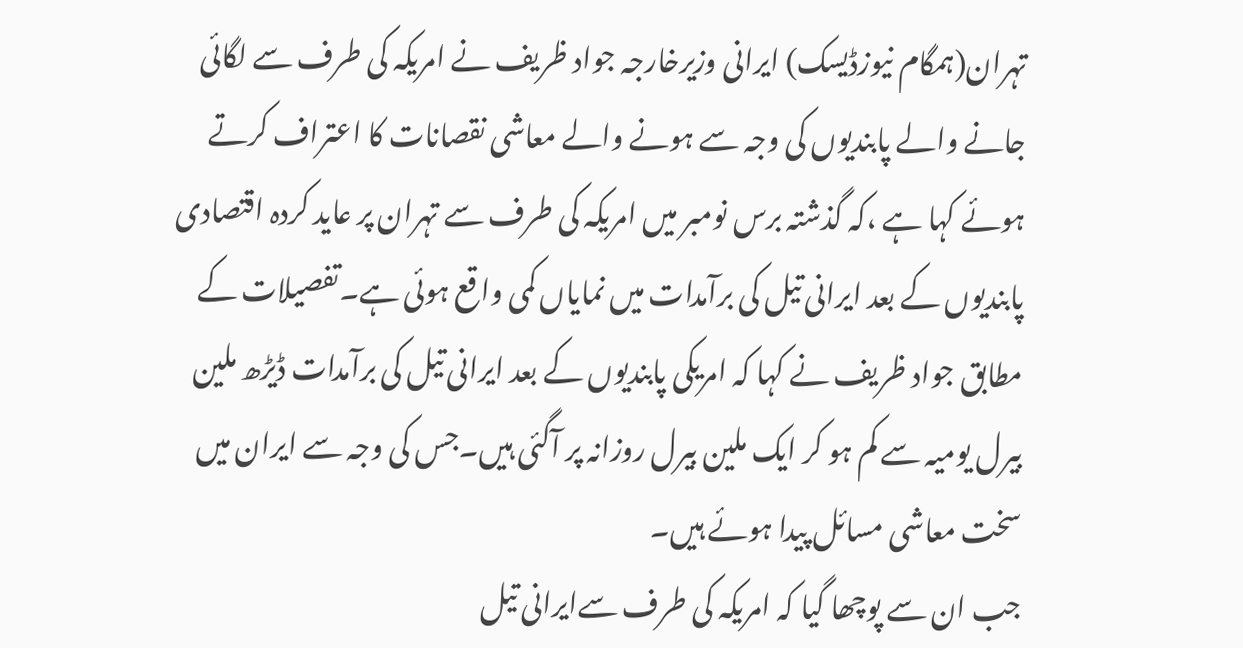تہران(ہمگام نیوزڈیسک) ایرانی وزیرخارجہ جواد ظریف نے امریکہ کی طرف سے لگائی جانے والے پابندیوں کی وجہ سے ہونے والے معاشی نقصانات کا اعتراف کرتے ہوئے کہا ہے ،کہ گذشتہ برس نومبر میں امریکہ کی طرف سے تہران پر عاید کردہ اقتصادی پابندیوں کے بعد ایرانی تیل کی برآمدات میں نمایاں کمی واقع ہوئی ہے۔تفصیلات کے مطابق جواد ظریف نے کہا کہ امریکی پابندیوں کے بعد ایرانی تیل کی برآمدات ڈیڑھ ملین بیرل یومیہ سے کم ہو کر ایک ملین بیرل روزانہ پر آگئی ہیں۔جس کی وجہ سے ایران میں سخت معاشی مسائل پیدا ہوئے ہیں۔
جب ان سے پوچھا گیا کہ امریکہ کی طرف سےایرانی تیل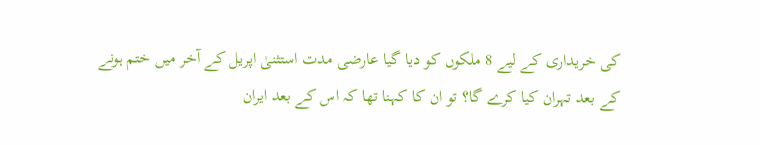کی خریداری کے لیے 8 ملکوں کو دیا گیا عارضی مدت استثنیٰ اپریل کے آخر میں ختم ہونے کے بعد تہران کیا کرے گا؟ تو ان کا کہنا تھا کہ اس کے بعد ایران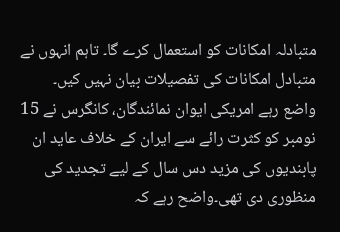متبادلہ امکانات کو استعمال کرے گا۔ تاہم انہوں نے متبادل امکانات کی تفصیلات بیان نہیں کیں۔
واضع رہے امریکی ایوان نمائندگان، کانگرس نے 15 نومبر کو کثرت رائے سے ایران کے خلاف عاید ان پابندیوں کی مزید دس سال کے لیے تجدید کی منظوری دی تھی۔واضح رہے کہ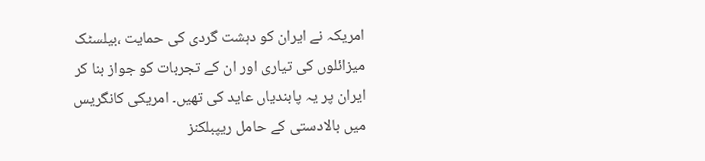امریکہ نے ایران کو دہشت گردی کی حمایت ،بیلسٹک میزائلوں کی تیاری اور ان کے تجربات کو جواز بنا کر ایران پر یہ پابندیاں عاید کی تھیں۔ امریکی کانگریس میں بالادستی کے حامل ریپبلکنز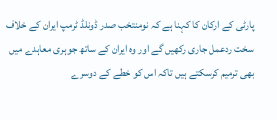پارٹی کے ارکان کا کہنا ہے کہ نومنتخب صدر ڈونلڈ ٹرمپ ایران کے خلاف سخت ردعمل جاری رکھیں گے اور وہ ایران کے ساتھ جوہری معاہدے میں بھی ترمیم کرسکتے ہیں تاکہ اس کو خطے کے دوسرے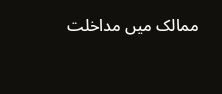ممالک میں مداخلت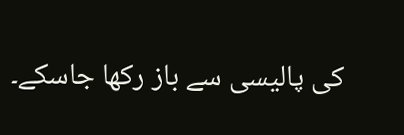کی پالیسی سے باز رکھا جاسکے۔